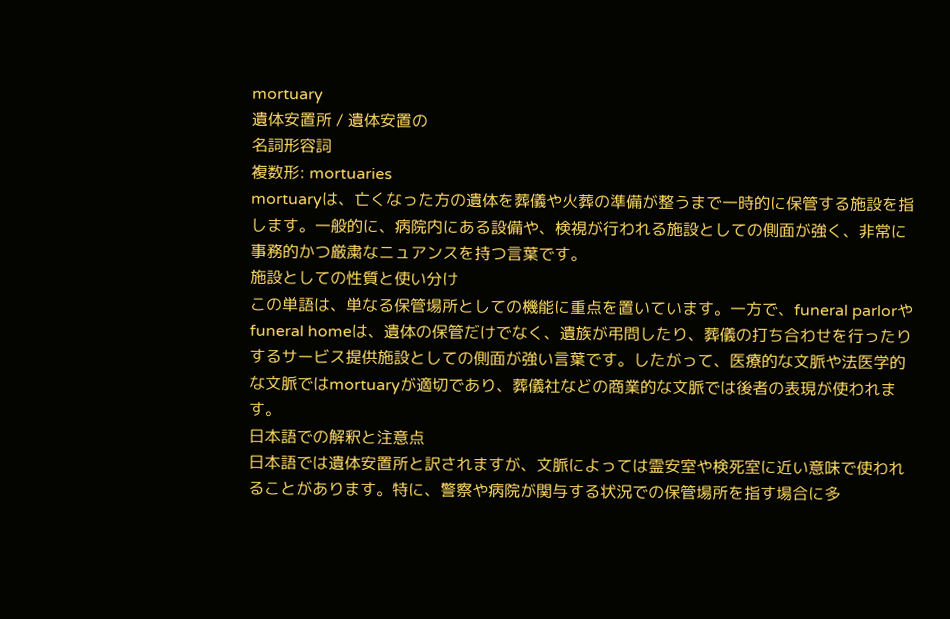mortuary
遺体安置所 / 遺体安置の
名詞形容詞
複数形: mortuaries
mortuaryは、亡くなった方の遺体を葬儀や火葬の準備が整うまで一時的に保管する施設を指します。一般的に、病院内にある設備や、検視が行われる施設としての側面が強く、非常に事務的かつ厳粛なニュアンスを持つ言葉です。
施設としての性質と使い分け
この単語は、単なる保管場所としての機能に重点を置いています。一方で、funeral parlorやfuneral homeは、遺体の保管だけでなく、遺族が弔問したり、葬儀の打ち合わせを行ったりするサービス提供施設としての側面が強い言葉です。したがって、医療的な文脈や法医学的な文脈ではmortuaryが適切であり、葬儀社などの商業的な文脈では後者の表現が使われます。
日本語での解釈と注意点
日本語では遺体安置所と訳されますが、文脈によっては霊安室や検死室に近い意味で使われることがあります。特に、警察や病院が関与する状況での保管場所を指す場合に多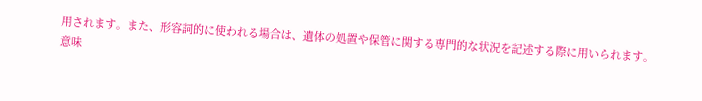用されます。また、形容詞的に使われる場合は、遺体の処置や保管に関する専門的な状況を記述する際に用いられます。
意味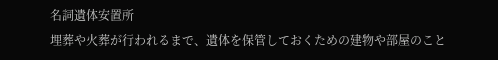名詞遺体安置所
埋葬や火葬が行われるまで、遺体を保管しておくための建物や部屋のこと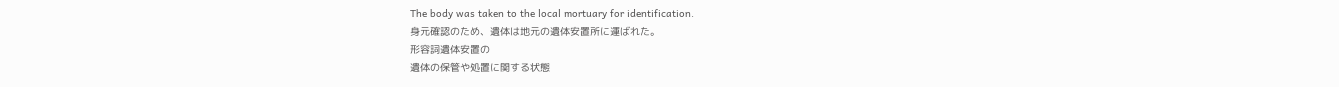The body was taken to the local mortuary for identification.
身元確認のため、遺体は地元の遺体安置所に運ばれた。
形容詞遺体安置の
遺体の保管や処置に関する状態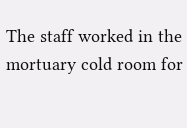The staff worked in the mortuary cold room for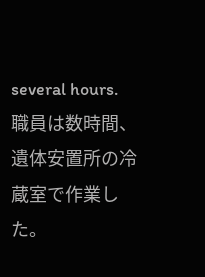several hours.
職員は数時間、遺体安置所の冷蔵室で作業した。